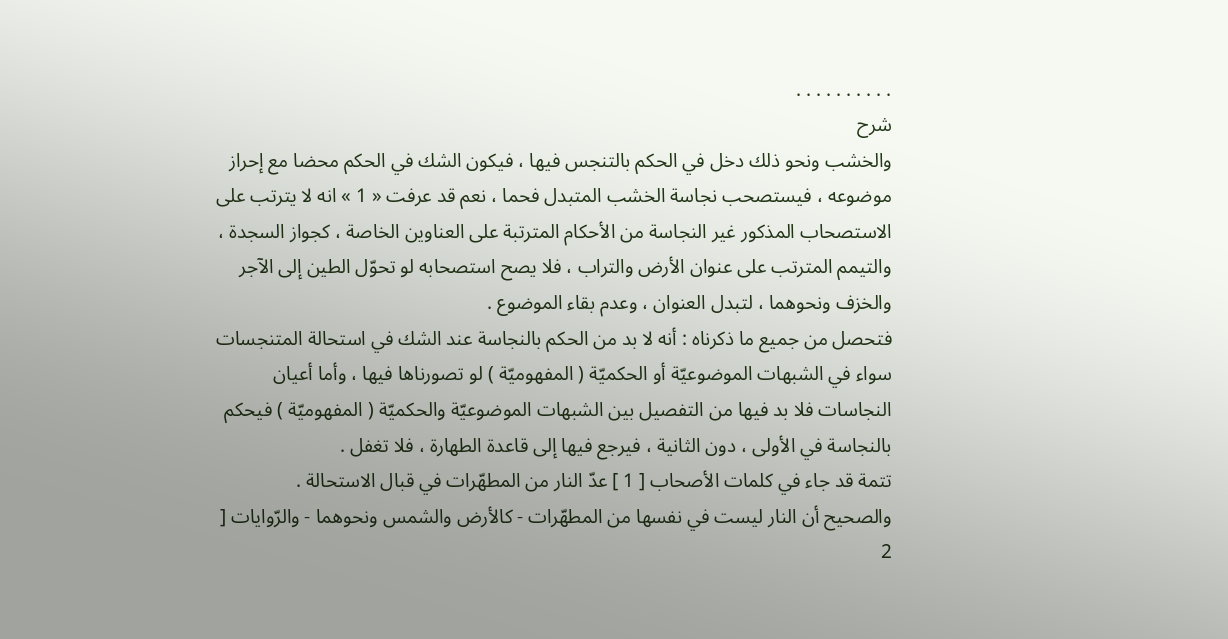. . . . . . . . . .
شرح
والخشب ونحو ذلك دخل في الحكم بالتنجس فيها ، فيكون الشك في الحكم محضا مع إحراز موضوعه ، فيستصحب نجاسة الخشب المتبدل فحما ، نعم قد عرفت « 1 » انه لا يترتب على الاستصحاب المذكور غير النجاسة من الأحكام المترتبة على العناوين الخاصة ، كجواز السجدة ، والتيمم المترتب على عنوان الأرض والتراب ، فلا يصح استصحابه لو تحوّل الطين إلى الآجر والخزف ونحوهما ، لتبدل العنوان ، وعدم بقاء الموضوع .
فتحصل من جميع ما ذكرناه : أنه لا بد من الحكم بالنجاسة عند الشك في استحالة المتنجسات سواء في الشبهات الموضوعيّة أو الحكميّة ( المفهوميّة ) لو تصورناها فيها ، وأما أعيان النجاسات فلا بد فيها من التفصيل بين الشبهات الموضوعيّة والحكميّة ( المفهوميّة ) فيحكم بالنجاسة في الأولى ، دون الثانية ، فيرجع فيها إلى قاعدة الطهارة ، فلا تغفل .
تتمة قد جاء في كلمات الأصحاب [ 1 ] عدّ النار من المطهّرات في قبال الاستحالة .
والصحيح أن النار ليست في نفسها من المطهّرات - كالأرض والشمس ونحوهما - والرّوايات [ 2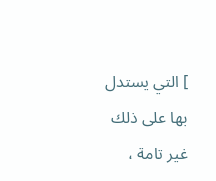] التي يستدل بها على ذلك غير تامة ،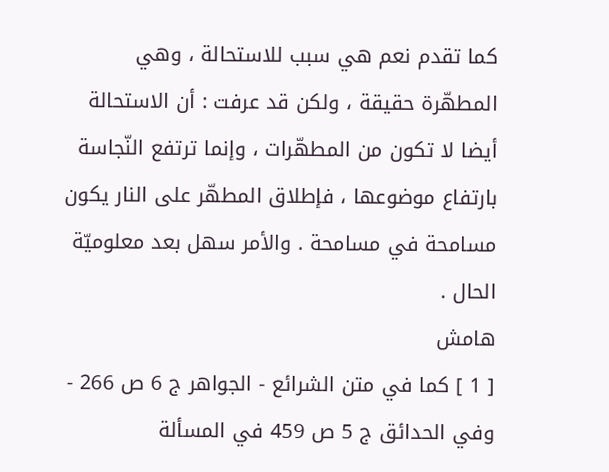كما تقدم نعم هي سبب للاستحالة ، وهي المطهّرة حقيقة ، ولكن قد عرفت : أن الاستحالة أيضا لا تكون من المطهّرات ، وإنما ترتفع النّجاسة بارتفاع موضوعها ، فإطلاق المطهّر على النار يكون مسامحة في مسامحة . والأمر سهل بعد معلوميّة الحال .
هامش
[ 1 ] كما في متن الشرائع - الجواهر ج 6 ص 266 - وفي الحدائق ج 5 ص 459 في المسألة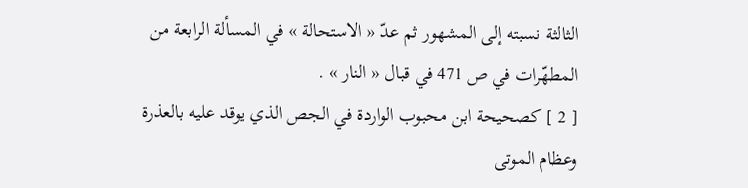الثالثة نسبته إلى المشهور ثم عدّ « الاستحالة » في المسألة الرابعة من المطهّرات في ص 471 في قبال « النار » .
[ 2 ] كصحيحة ابن محبوب الواردة في الجص الذي يوقد عليه بالعذرة وعظام الموتى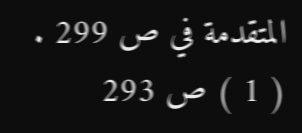المتقدمة في ص 299 .
( 1 ) ص 293